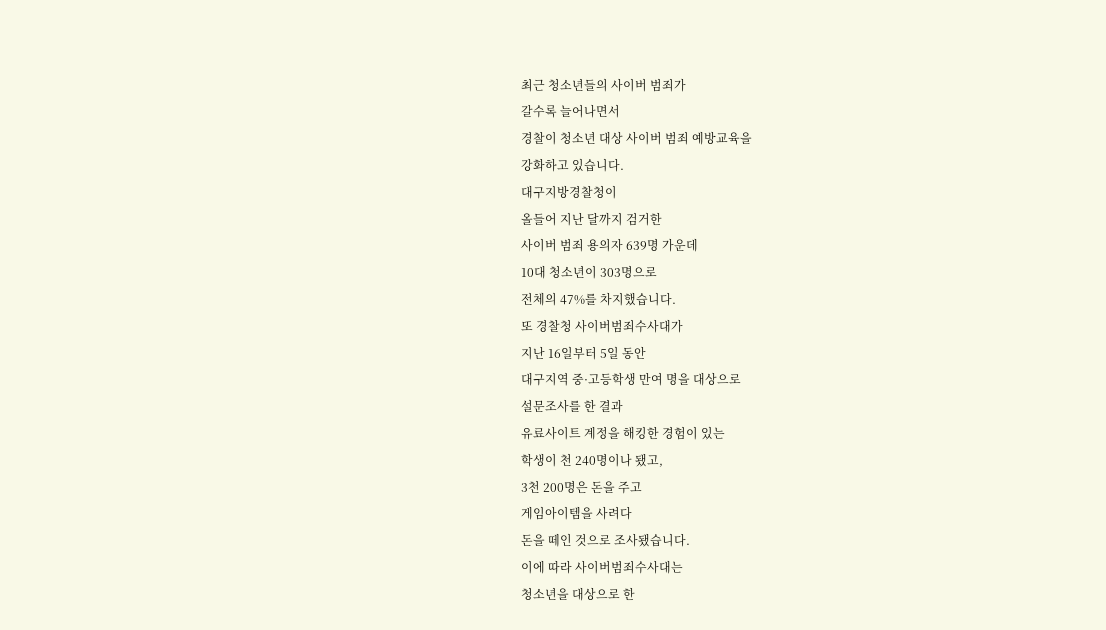최근 청소년들의 사이버 범죄가
갈수록 늘어나면서
경찰이 청소년 대상 사이버 범죄 예방교육을
강화하고 있습니다.
대구지방경찰청이
올들어 지난 달까지 검거한
사이버 범죄 용의자 639명 가운데
10대 청소년이 303명으로
전체의 47%를 차지했습니다.
또 경찰청 사이버범죄수사대가
지난 16일부터 5일 동안
대구지역 중·고등학생 만여 명을 대상으로
설문조사를 한 결과
유료사이트 계정을 해킹한 경험이 있는
학생이 천 240명이나 됐고,
3천 200명은 돈을 주고
게임아이템을 사려다
돈을 떼인 것으로 조사됐습니다.
이에 따라 사이버범죄수사대는
청소년을 대상으로 한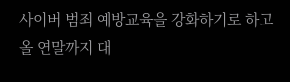사이버 범죄 예방교육을 강화하기로 하고
올 연말까지 대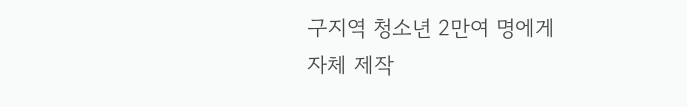구지역 청소년 2만여 명에게
자체 제작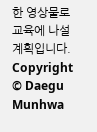한 영상물로 교육에 나설 계획입니다.
Copyright © Daegu Munhwa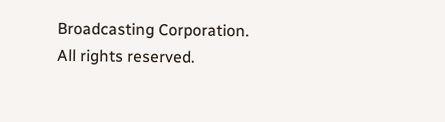Broadcasting Corporation. All rights reserved.